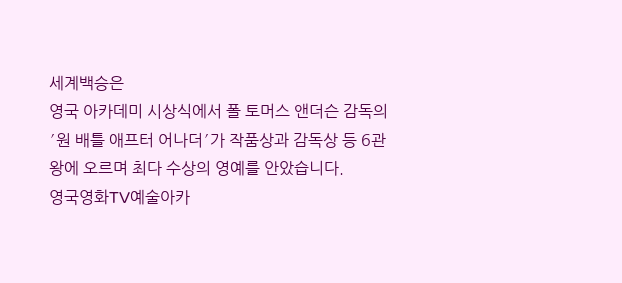세계백승은
영국 아카데미 시상식에서 폴 토머스 앤더슨 감독의 ′원 배틀 애프터 어나더′가 작품상과 감독상 등 6관왕에 오르며 최다 수상의 영예를 안았습니다.
영국영화TV예술아카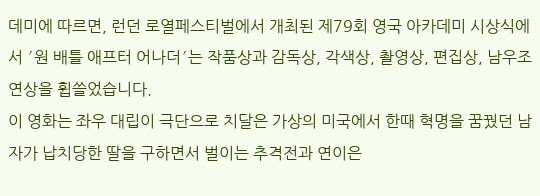데미에 따르면, 런던 로열페스티벌에서 개최된 제79회 영국 아카데미 시상식에서 ′원 배틀 애프터 어나더′는 작품상과 감독상, 각색상, 촬영상, 편집상, 남우조연상을 휩쓸었습니다.
이 영화는 좌우 대립이 극단으로 치달은 가상의 미국에서 한때 혁명을 꿈꿨던 남자가 납치당한 딸을 구하면서 벌이는 추격전과 연이은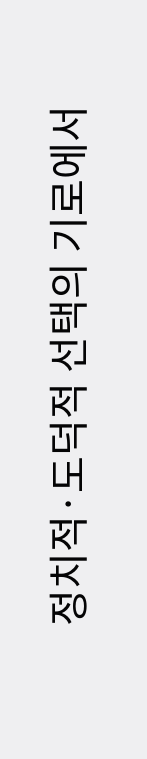정치적·도덕적 선택의 기로에서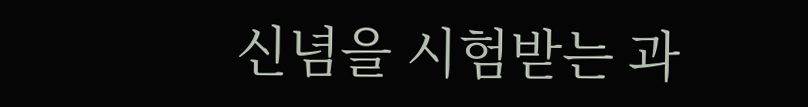신념을 시험받는 과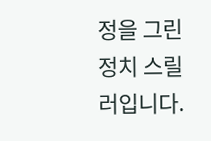정을 그린 정치 스릴러입니다.